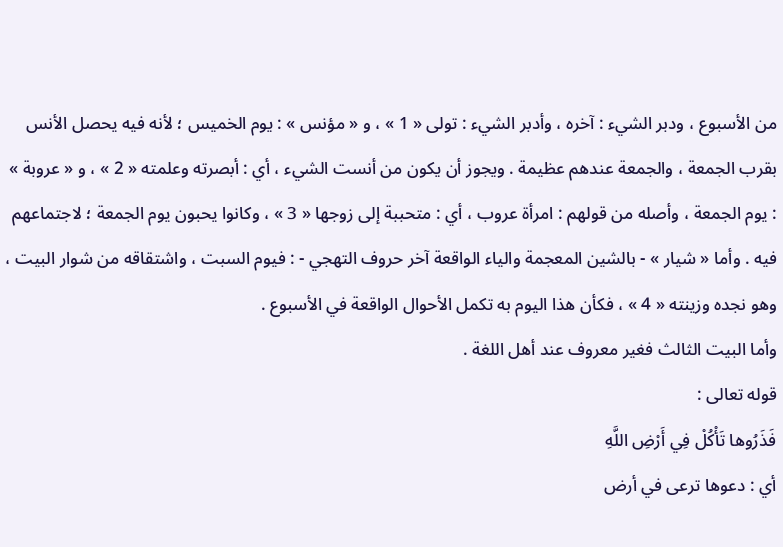من الأسبوع ، ودبر الشيء : آخره ، وأدبر الشيء : تولى « 1 » ، و « مؤنس » : يوم الخميس ؛ لأنه فيه يحصل الأنس بقرب الجمعة ، والجمعة عندهم عظيمة . ويجوز أن يكون من أنست الشيء ، أي : أبصرته وعلمته « 2 » ، و « عروبة » : يوم الجمعة ، وأصله من قولهم : امرأة عروب ، أي : متحببة إلى زوجها « 3 » ، وكانوا يحبون يوم الجمعة ؛ لاجتماعهم فيه . وأما « شيار » - بالشين المعجمة والياء الواقعة آخر حروف التهجي - : فيوم السبت ، واشتقاقه من شوار البيت ، وهو نجده وزينته « 4 » ، فكأن هذا اليوم به تكمل الأحوال الواقعة في الأسبوع .
وأما البيت الثالث فغير معروف عند أهل اللغة .
قوله تعالى :
فَذَرُوها تَأْكُلْ فِي أَرْضِ اللَّهِ
أي : دعوها ترعى في أرض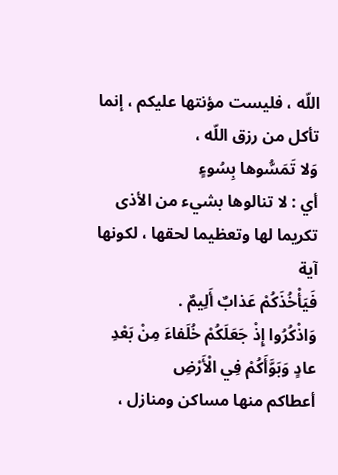اللّه ، فليست مؤنتها عليكم ، إنما تأكل من رزق اللّه ،
وَلا تَمَسُّوها بِسُوءٍ
أي : لا تنالوها بشيء من الأذى تكريما لها وتعظيما لحقها ، لكونها آية
فَيَأْخُذَكُمْ عَذابٌ أَلِيمٌ .
وَاذْكُرُوا إِذْ جَعَلَكُمْ خُلَفاءَ مِنْ بَعْدِ عادٍ وَبَوَّأَكُمْ فِي الْأَرْضِ
أعطاكم منها مساكن ومنازل ،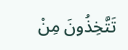تَتَّخِذُونَ مِنْ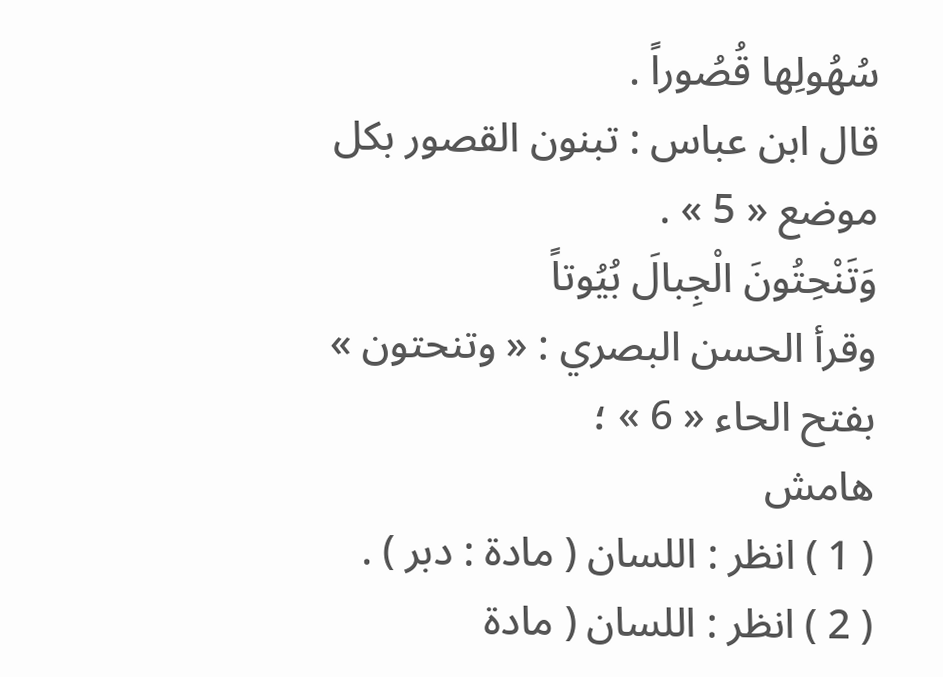سُهُولِها قُصُوراً .
قال ابن عباس : تبنون القصور بكل موضع « 5 » .
وَتَنْحِتُونَ الْجِبالَ بُيُوتاً
وقرأ الحسن البصري : « وتنحتون » بفتح الحاء « 6 » ؛
هامش
( 1 ) انظر : اللسان ( مادة : دبر ) .
( 2 ) انظر : اللسان ( مادة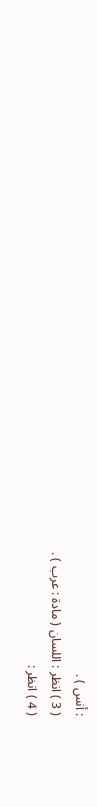: أنس ) .
( 3 ) انظر : اللسان ( مادة : عرب ) .
( 4 ) انظر :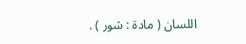اللسان ( مادة : شور ) .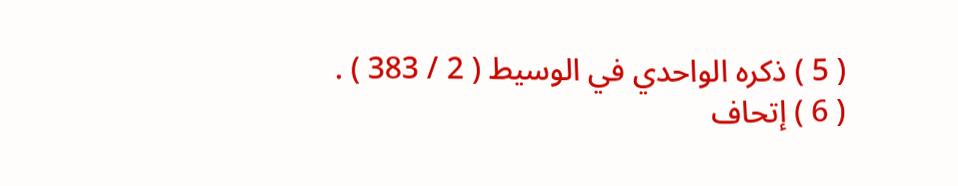( 5 ) ذكره الواحدي في الوسيط ( 2 / 383 ) .
( 6 ) إتحاف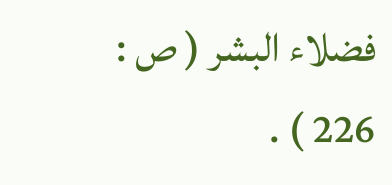فضلاء البشر ( ص : 226 ) .